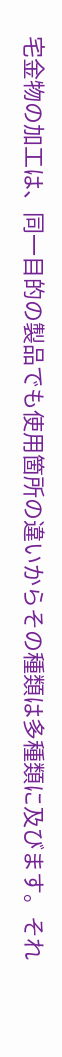宅金物の加工は、同一目的の製品でも使用箇所の違いからその種類は多種類に及びます。それ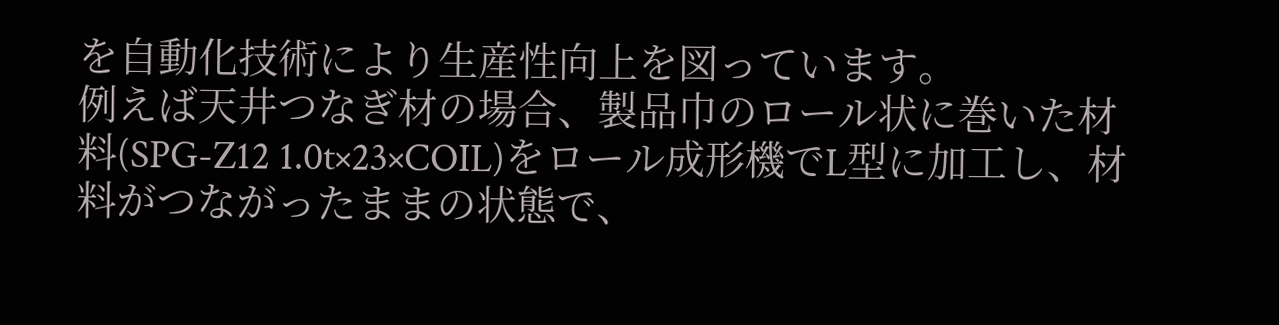を自動化技術により生産性向上を図っています。
例えば天井つなぎ材の場合、製品巾のロール状に巻いた材料(SPG-Z12 1.0t×23×COIL)をロール成形機でL型に加工し、材料がつながったままの状態で、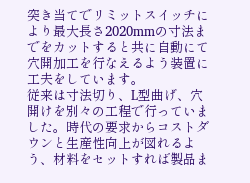突き当てでリミットスイッチにより最大長さ2020mmの寸法までをカットすると共に自動にて穴開加工を行なえるよう装置に工夫をしています。
従来は寸法切り、L型曲げ、穴開けを別々の工程で行っていました。時代の要求からコストダウンと生産性向上が図れるよう、材料をセットすれば製品ま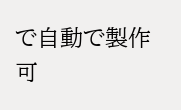で自動で製作可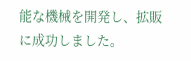能な機械を開発し、拡販に成功しました。